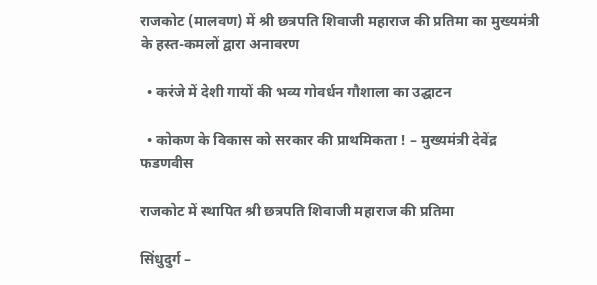राजकोट (मालवण) में श्री छत्रपति शिवाजी महाराज की प्रतिमा का मुख्यमंत्री के हस्त-कमलों द्वारा अनावरण

  • करंजे में देशी गायों की भव्य गोवर्धन गौशाला का उद्घाटन

  • कोकण के विकास को सरकार की प्राथमिकता ! – मुख्यमंत्री देवेंद्र फडणवीस

राजकोट में स्थापित श्री छत्रपति शिवाजी महाराज की प्रतिमा

सिंधुदुर्ग –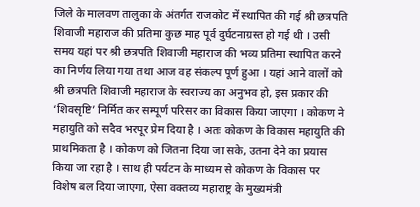जिले के मालवण तालुका के अंतर्गत राजकोट में स्थापित की गई श्री छत्रपति शिवाजी महाराज की प्रतिमा कुछ माह पूर्व दुर्घटनाग्रस्त हो गई थी । उसी समय यहां पर श्री छत्रपति शिवाजी महाराज की भव्य प्रतिमा स्थापित करने का निर्णय लिया गया तथा आज वह संकल्प पूर्ण हुआ । यहां आने वालों को श्री छत्रपति शिवाजी महाराज के स्वराज्य का अनुभव हो, इस प्रकार की ‘शिवसृष्टि’ निर्मित कर सम्पूर्ण परिसर का विकास किया जाएगा । कोकण ने महायुति को सदैव भरपूर प्रेम दिया है । अतः कोकण के विकास महायुति की प्राथमिकता है । कोकण को जितना दिया जा सके, उतना देने का प्रयास किया जा रहा है । साथ ही पर्यटन के माध्यम से कोकण के विकास पर विशेष बल दिया जाएगा, ऐसा वक्तव्य महाराष्ट्र के मुख्यमंत्री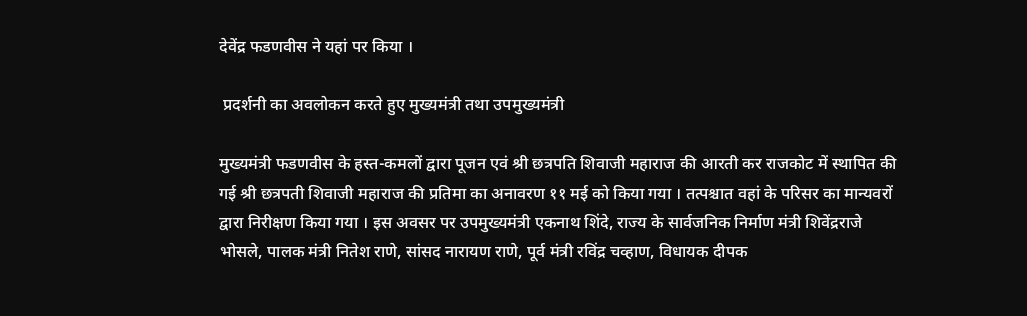देवेंद्र फडणवीस ने यहां पर किया ।

 प्रदर्शनी का अवलोकन करते हुए मुख्यमंत्री तथा उपमुख्यमंत्री

मुख्यमंत्री फडणवीस के हस्त-कमलों द्वारा पूजन एवं श्री छत्रपति शिवाजी महाराज की आरती कर राजकोट में स्थापित की गई श्री छत्रपती शिवाजी महाराज की प्रतिमा का अनावरण ११ मई को किया गया । तत्पश्चात वहां के परिसर का मान्यवरों द्वारा निरीक्षण किया गया । इस अवसर पर उपमुख्यमंत्री एकनाथ शिंदे, राज्य के सार्वजनिक निर्माण मंत्री शिवेंद्रराजे भोसले, पालक मंत्री नितेश राणे, सांसद नारायण राणे, पूर्व मंत्री रविंद्र चव्हाण, विधायक दीपक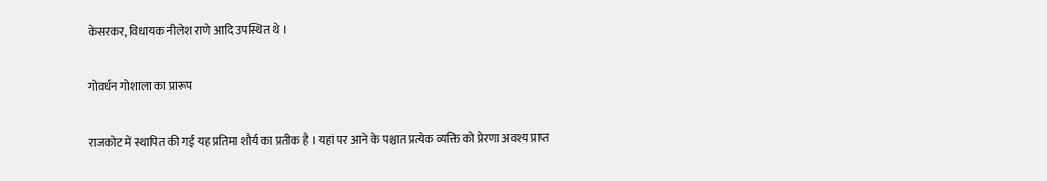केसरकर, विधायक नीलेश राणे आदि उपस्थित थे ।

गोवर्धन गोशाला का प्रारूप

राजकोट में स्थापित की गई यह प्रतिमा शौर्य का प्रतीक है । यहां पर आने के पश्चात प्रत्येक व्यक्ति को प्रेरणा अवश्य प्राप्त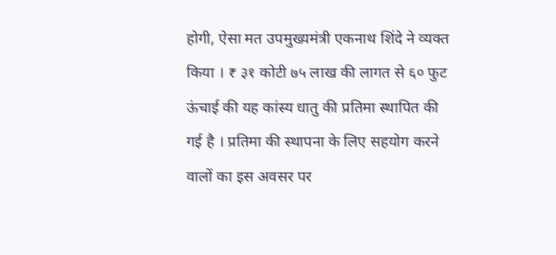होगी, ऐसा मत उपमुख्यमंत्री एकनाथ शिंदे ने व्यक्त किया । ₹ ३१ कोटी ७५ लाख की लागत से ६० फुट ऊंचाई की यह कांस्य धातु की प्रतिमा स्थापित की गई है । प्रतिमा की स्थापना के लिए सहयोग करने वालों का इस अवसर पर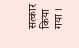सत्कार किया गया ।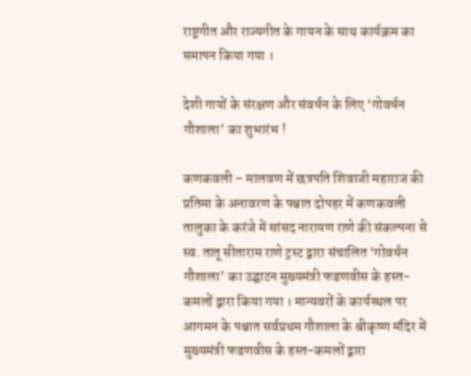राष्ट्रगीत और राज्यगीत के गायन के साथ कार्यक्रम का समापन किया गया ।

देशी गायों के संरक्षण और संवर्धन के लिए ‘गोवर्धन गौशाला’ का शुभारंभ !

कणकवली – मालवण में छत्रपति शिवाजी महाराज की प्रतिमा के अनावरण के पश्चात दोपहर में कणकवली तालुका के करंजे में सांसद नारायण राणे की संकल्पना से स्व. तातू सीताराम राणे ट्रस्ट द्वारा संचालित ‘गोवर्धन गौशाला’ का उद्घाटन मुख्यमंत्री फडणवीस के हस्त-कमलों द्वारा किया गया । मान्यवरों के कार्यस्थल पर आगमन के पश्चात सर्वप्रथम गौशाला के श्रीकृष्ण मंदिर में मुख्यमंत्री फडणवीस के हस्त-कमलों द्वारा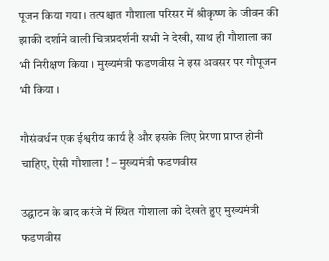पूजन किया गया । तत्पश्चात गौशाला परिसर में श्रीकृष्ण के जीवन की झाकी दर्शाने वाली चित्रप्रदर्शनी सभी ने देखी, साथ ही गौशाला का भी निरीक्षण किया । मुख्यमंत्री फडणवीस ने इस अवसर पर गौपूजन भी किया ।

गौसंवर्धन एक ईश्वरीय कार्य है और इसके लिए प्रेरणा प्राप्त होनी चाहिए, ऐसी गौशाला ! – मुख्यमंत्री फडणवीस

उद्घाटन के बाद करंजे में स्थित गोशाला को देखते हुए मुख्यमंत्री फडणवीस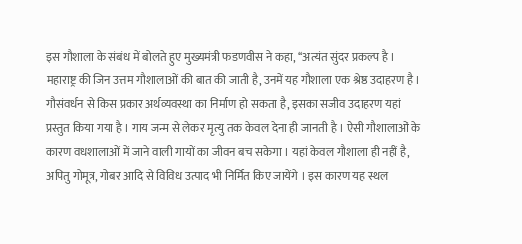इस गौशाला के संबंध में बोलते हुए मुख्यमंत्री फडणवीस ने कहा, ‘‘अत्यंत सुंदर प्रकल्प है । महाराष्ट्र की जिन उत्तम गौशालाओं की बात की जाती है, उनमें यह गौशाला एक श्रेष्ठ उदाहरण है । गौसंवर्धन से किस प्रकार अर्थव्यवस्था का निर्माण हो सकता है, इसका सजीव उदाहरण यहां प्रस्तुत किया गया है । गाय जन्म से लेकर मृत्यु तक केवल देना ही जानती है । ऐसी गौशालाओं के कारण वधशालाओं में जाने वाली गायों का जीवन बच सकेगा । यहां केवल गौशाला ही नहीं है, अपितु गोमूत्र, गोबर आदि से विविध उत्पाद भी निर्मित किए जायेंगे । इस कारण यह स्थल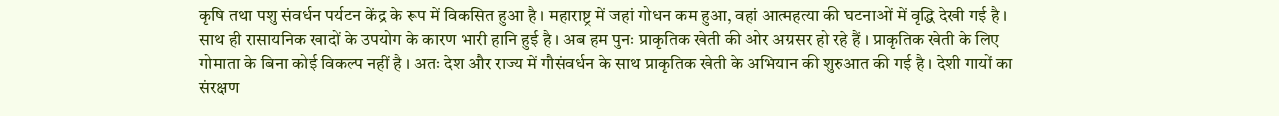कृषि तथा पशु संवर्धन पर्यटन केंद्र के रूप में विकसित हुआ है । महाराष्ट्र में जहां गोधन कम हुआ, वहां आत्महत्या की घटनाओं में वृद्धि देखी गई है । साथ ही रासायनिक खादों के उपयोग के कारण भारी हानि हुई है । अब हम पुनः प्राकृतिक खेती की ओर अग्रसर हो रहे हैं । प्राकृतिक खेती के लिए गोमाता के बिना कोई विकल्प नहीं है । अतः देश और राज्य में गौसंवर्धन के साथ प्राकृतिक खेती के अभियान की शुरुआत की गई है । देशी गायों का संरक्षण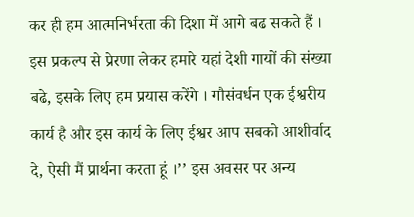कर ही हम आत्मनिर्भरता की दिशा में आगे बढ सकते हैं । इस प्रकल्प से प्रेरणा लेकर हमारे यहां देशी गायों की संख्या बढे, इसके लिए हम प्रयास करेंगे । गौसंवर्धन एक ईश्वरीय कार्य है और इस कार्य के लिए ईश्वर आप सबको आशीर्वाद दे, ऐसी मैं प्रार्थना करता हूं ।’’ इस अवसर पर अन्य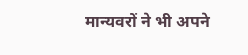मान्यवरों ने भी अपने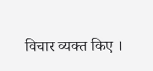विचार व्यक्त किए ।